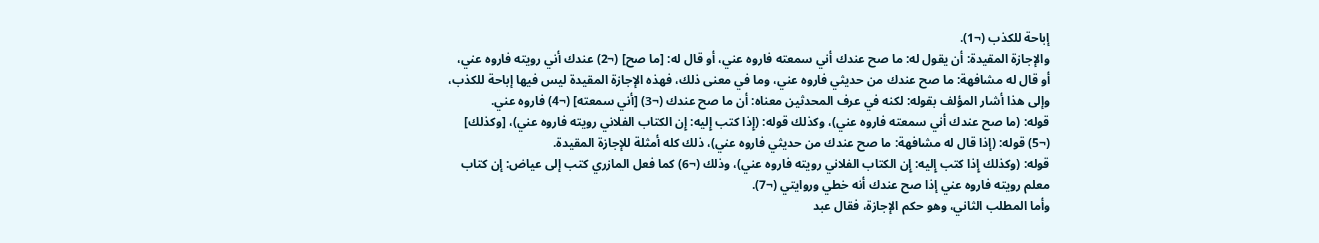إباحة للكذب (¬1).
والإجازة المقيدة: أن يقول له: ما صح عندك أني سمعته فاروه عني، أو قال له: [ما صح] (¬2) عندك أني رويته فاروه عني، أو قال له مشافهة: ما صح عندك من حديثي فاروه عني، وما في معنى ذلك، فهذه الإجازة المقيدة ليس فيها إباحة للكذب، وإلى هذا أشار المؤلف بقوله: لكنه في عرف المحدثين معناه: أن ما صح عندك (¬3) [أني سمعته] (¬4) فاروه عني.
قوله: (ما صح عندك أني سمعته فاروه عني)، وكذلك قوله: (إِذا كتب إِليه: إِن الكتاب الفلاني رويته فاروه عني)، [وكذلك] (¬5) قوله: (إذا قال له مشافهة: ما صح عندك من حديثي فاروه عني)، ذلك كله أمثلة للإجازة المقيدة.
قوله: (وكذلك إِذا كتب إِليه: إِن الكتاب الفلاني رويته فاروه عني)، وذلك (¬6) كما فعل المازري كتب إلى عياض: إن كتاب معلم رويته فاروه عني إذا صح عندك أنه خطي وروايتي (¬7).
وأما المطلب الثاني، وهو حكم الإجازة، فقال عبد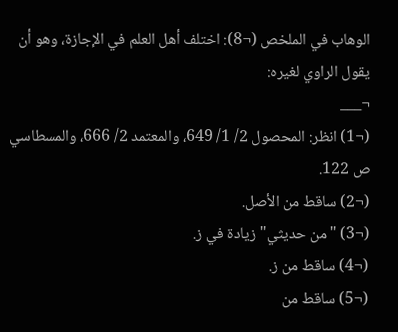الوهاب في الملخص (¬8): اختلف أهل العلم في الإجازة، وهو أن يقول الراوي لغيره:
¬___
(¬1) انظر: المحصول 2/ 1/ 649، والمعتمد 2/ 666، والمسطاسي ص 122.
(¬2) ساقط من الأصل.
(¬3) "من حديثي" زيادة في ز.
(¬4) ساقط من ز.
(¬5) ساقط من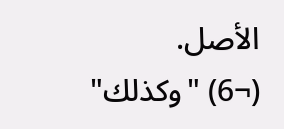الأصل.
(¬6) "وكذلك"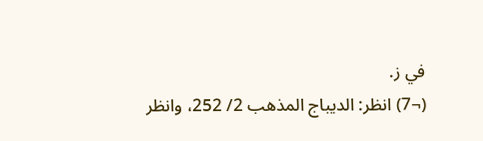في ز.
(¬7) انظر: الديباج المذهب 2/ 252، وانظر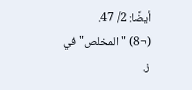أيضًا: 2/ 47.
(¬8) "المخلص" في ز.